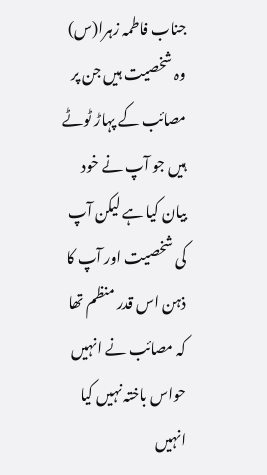جناب فاطمہ زہرا(س) وہ شخصیت ہیں جن پر مصائب کے پہاڑ ٹوٹے ہیں جو آپ نے خود بیان کیا ہے لیکن آپ کی شخصیت اور آپ کا ذہن اس قدر منظم تھا کہ مصائب نے انہیں حواس باختہ نہیں کیا انہیں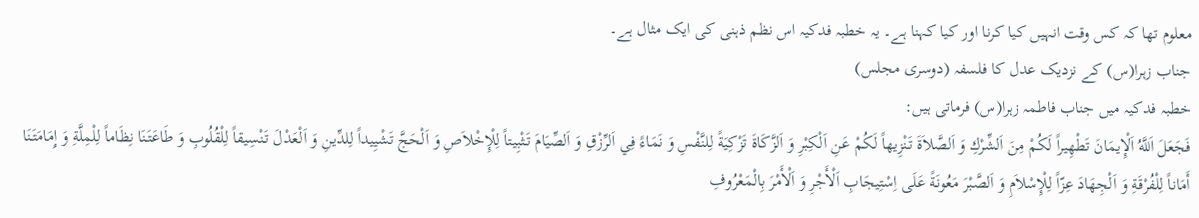معلوم تھا کہ کس وقت انہیں کیا کرنا اور کیا کہنا ہے۔ یہ خطبہ فدکیہ اس نظم ذہنی کی ایک مثال ہے۔
جناب زہرا(س) کے نزدیک عدل کا فلسفہ (دوسری مجلس)
خطبہ فدکیہ میں جناب فاطمہ زہرا(س) فرماتی ہیں:
فَجَعَلَ اَللَّهُ اَلْإِيمَانَ تَطْهِيراً لَكُمْ مِنَ اَلشِّرْكِ وَ اَلصَّلاَةَ تَنْزِيهاً لَكُمْ عَنِ اَلْكِبْرِ وَ اَلزَّكَاةَ تَزْكِيَةً لِلنَّفْسِ وَ نَمَاءً فِي اَلرِّزْقِ وَ اَلصِّيَامَ تَثْبِيتاً لِلْإِخْلاَصِ وَ اَلْحَجَّ تَشْيِيداً لِلدِّينِ وَ اَلْعَدْلَ تَنْسِيقاً لِلْقُلُوبِ وَ طَاعَتَنَا نِظَاماً لِلْمِلَّةِ وَ إِمَامَتَنَا أَمَاناً لِلْفُرْقَةِ وَ اَلْجِهَادَ عِزّاً لِلْإِسْلاَمِ وَ اَلصَّبْرَ مَعُونَةً عَلَى اِسْتِيجَابِ اَلْأَجْرِ وَ اَلْأَمْرَ بِالْمَعْرُوفِ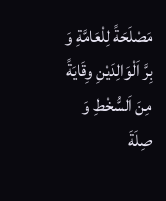مَصْلَحَةً لِلْعَامَّةِ وَ بِرَّ اَلْوَالِدَيْنِ وِقَايَةً مِنَ اَلسُّخْطِ وَ صِلَةَ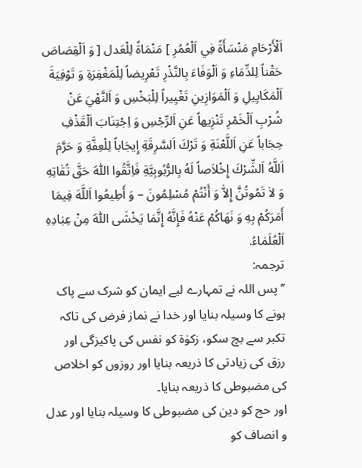اَلْأَرْحَامِ مَنْسَأَةً فِي اَلْعُمُرِ ] مَنْمَاةً لِلْعَدل [ وَ اَلْقِصَاصَ حَقْناً لِلدِّمَاءِ وَ اَلْوَفَاءَ بِالنَّذْرِ تَعْرِيضاً لِلْمَغْفِرَةِ وَ تَوْفِيَةَ اَلْمَكَايِيلِ وَ اَلْمَوَازِينِ تَغْيِيراً لِلْبَخْسِ وَ اَلنَّهْيَ عَنْ شُرْبِ اَلْخَمْرِ تَنْزِيهاً عَنِ اَلرِّجْسِ وَ اِجْتِنَابَ اَلْقَذْفِ حِجَاباً عَنِ اَللَّعْنَةِ وَ تَرْكَ اَلسَّرِقَةِ إِيجَاباً لِلْعِفَّةِ وَ حَرَّمَ اَللَّهُ اَلشِّرْكَ إِخْلاَصاً لَهُ بِالرُّبُوبِيَّةِ فَاِتَّقُوا اَللّٰهَ حَقَّ تُقٰاتِهِ وَ لاٰ تَمُوتُنَّ إِلاّٰ وَ أَنْتُمْ مُسْلِمُونَ – وَ أَطِيعُوا اَللَّهَ فِيمَا أَمَرَكُمْ بِهِ وَ نَهَاكُمْ عَنْهُ فَإِنَّهُ إِنَّمٰا يَخْشَى اَللّٰهَ مِنْ عِبٰادِهِ اَلْعُلَمٰاءُ.
ترجمہ:
’’ پس اللہ نے تمہارے لیے ایمان کو شرک سے پاک ہونے کا وسیلہ بنایا اور خدا نے نماز فرض کی تاکہ تکبر سے بچ سکو، زکوٰۃ کو نفس کی پاکیزگی اور رزق کی زیادتی کا ذریعہ بنایا اور روزوں کو اخلاص کی مضبوطی کا ذریعہ بنایا۔
اور حج کو دین کی مضبوطی کا وسیلہ بنایا اور عدل و انصاف کو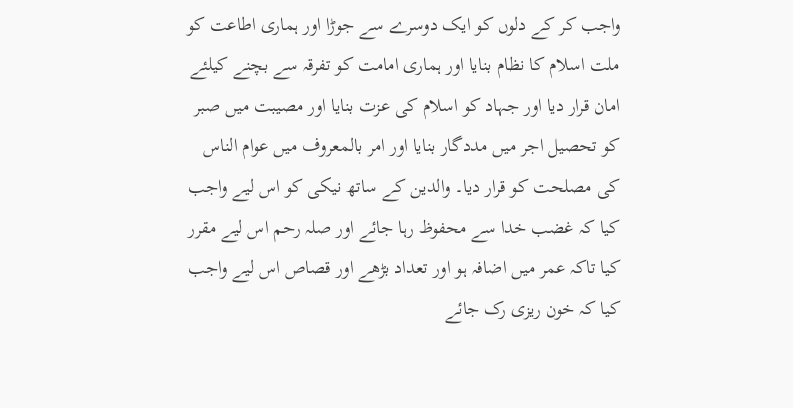واجب کر کے دلوں کو ایک دوسرے سے جوڑا اور ہماری اطاعت کو ملت اسلام کا نظام بنایا اور ہماری امامت کو تفرقہ سے بچنے کیلئے امان قرار دیا اور جہاد کو اسلام کی عزت بنایا اور مصیبت میں صبر کو تحصیل اجر میں مددگار بنایا اور امر بالمعروف میں عوام الناس کی مصلحت کو قرار دیا۔ والدین کے ساتھ نیکی کو اس لیے واجب کیا کہ غضب خدا سے محفوظ رہا جائے اور صلہ رحم اس لیے مقرر کیا تاکہ عمر میں اضافہ ہو اور تعداد بڑھے اور قصاص اس لیے واجب کیا کہ خون ریزی رک جائے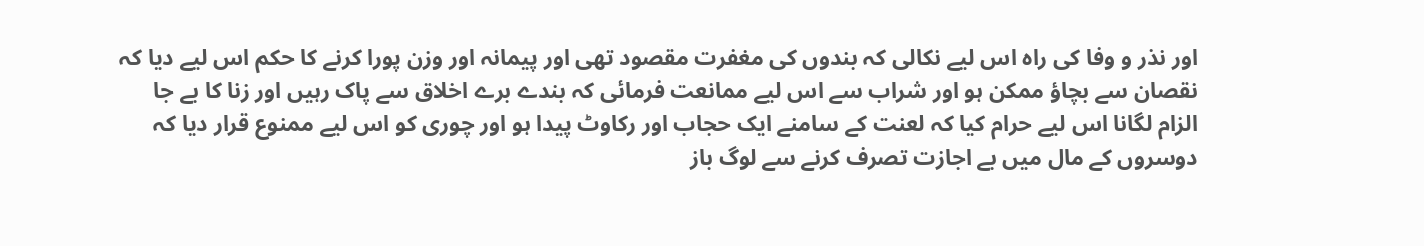اور نذر و وفا کی راہ اس لیے نکالی کہ بندوں کی مغفرت مقصود تھی اور پیمانہ اور وزن پورا کرنے کا حکم اس لیے دیا کہ نقصان سے بچاؤ ممکن ہو اور شراب سے اس لیے ممانعت فرمائی کہ بندے برے اخلاق سے پاک رہیں اور زنا کا بے جا الزام لگانا اس لیے حرام کیا کہ لعنت کے سامنے ایک حجاب اور رکاوٹ پیدا ہو اور چوری کو اس لیے ممنوع قرار دیا کہ دوسروں کے مال میں بے اجازت تصرف کرنے سے لوگ باز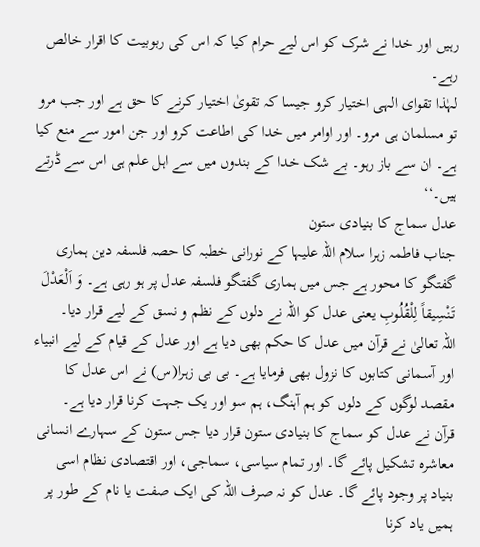رہیں اور خدا نے شرک کو اس لیے حرام کیا کہ اس کی ربوبیت کا اقرار خالص رہے۔
لہٰذا تقوای الہی اختیار کرو جیسا کہ تقویٰ اختیار کرنے کا حق ہے اور جب مرو تو مسلمان ہی مرو۔ اور اوامر میں خدا کی اطاعت کرو اور جن امور سے منع کیا ہے۔ ان سے باز رہو۔ بے شک خدا کے بندوں میں سے اہل علم ہی اس سے ڈرتے ہیں۔‘‘
عدل سماج کا بنیادی ستون
جناب فاطمہ زہرا سلام اللہ علیہا کے نورانی خطبہ کا حصہ فلسفہ دین ہماری گفتگو کا محور ہے جس میں ہماری گفتگو فلسفہ عدل پر ہو رہی ہے۔ وَ اَلْعَدْلَ تَنْسِيقاً لِلْقُلُوبِ یعنی عدل کو اللہ نے دلوں کے نظم و نسق کے لیے قرار دیا۔
اللہ تعالیٰ نے قرآن میں عدل کا حکم بھی دیا ہے اور عدل کے قیام کے لیے انبیاء اور آسمانی کتابوں کا نزول بھی فرمایا ہے۔ بی بی زہرا(س) نے اس عدل کا مقصد لوگوں کے دلوں کو ہم آہنگ، ہم سو اور یک جہت کرنا قرار دیا ہے۔
قرآن نے عدل کو سماج کا بنیادی ستون قرار دیا جس ستون کے سہارے انسانی معاشرہ تشکیل پائے گا۔ اور تمام سیاسی، سماجی، اور اقتصادی نظام اسی بنیاد پر وجود پائے گا۔ عدل کو نہ صرف اللہ کی ایک صفت یا نام کے طور پر ہمیں یاد کرنا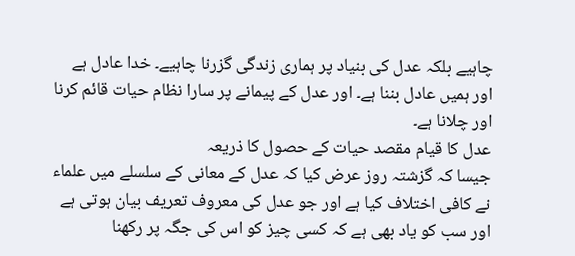چاہیے بلکہ عدل کی بنیاد پر ہماری زندگی گزرنا چاہیے۔ خدا عادل ہے اور ہمیں عادل بننا ہے۔ اور عدل کے پیمانے پر سارا نظام حیات قائم کرنا اور چلانا ہے۔
عدل کا قیام مقصد حیات کے حصول کا ذریعہ
جیسا کہ گزشتہ روز عرض کیا کہ عدل کے معانی کے سلسلے میں علماء نے کافی اختلاف کیا ہے اور جو عدل کی معروف تعریف بیان ہوتی ہے اور سب کو یاد بھی ہے کہ کسی چیز کو اس کی جگہ پر رکھنا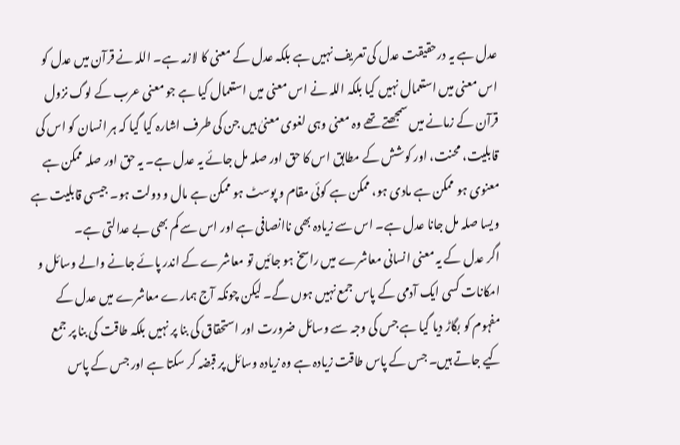عدل ہے یہ درحقیقت عدل کی تعریف نہیں ہے بلکہ عدل کے معنی کا لازمہ ہے۔ اللہ نے قرآن میں عدل کو اس معنی میں استعمال نہیں کیا بلکہ اللہ نے اس معنی میں استعمال کیا ہے جو معنی عرب کے لوگ نزول قرآن کے زمانے میں سمجھتے تھے وہ معنی وہی لغوی معنیٰ ہیں جن کی طرف اشارہ کیا گیا کہ ہر انسان کو اس کی قابلیت، محنت، اور کوشش کے مطابق اس کا حق اور صلہ مل جائے یہ عدل ہے۔ یہ حق اور صلہ ممکن ہے معنوی ہو ممکن ہے مادی ہو، ممکن ہے کوئی مقام و پوسٹ ہو ممکن ہے مال و دولت ہو۔ جیسی قابلیت ہے ویسا صلہ مل جانا عدل ہے۔ اس سے زیادہ بھی ناانصافی ہے اور اس سے کم بھی بے عدالتی ہے۔
اگر عدل کے یہ معنی انسانی معاشرے میں راسخ ہو جائیں تو معاشرے کے اندر پائے جانے والے وسائل و امکانات کسی ایک آدمی کے پاس جمع نہیں ہوں گے۔ لیکن چونکہ آج ہمارے معاشرے میں عدل کے مفہوم کو بگاڑ دیا گیا ہے جس کی وجہ سے وسائل ضرورت اور استحقاق کی بنا پر نہیں بلکہ طاقت کی بنا پر جمع کیے جاتے ہیں۔ جس کے پاس طاقت زیادہ ہے وہ زیادہ وسائل پر قبضہ کر سکتا ہے اور جس کے پاس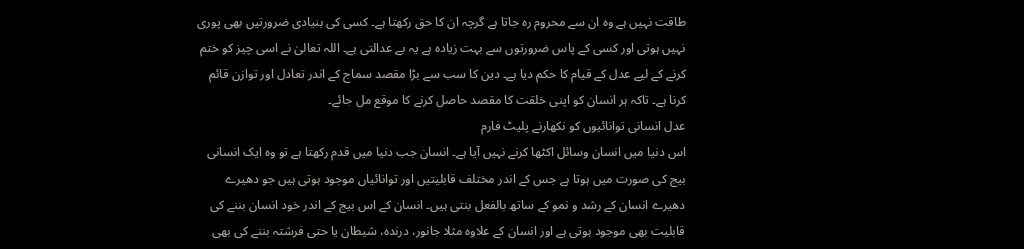طاقت نہیں ہے وہ ان سے محروم رہ جاتا ہے گرچہ ان کا حق رکھتا ہے۔ کسی کی بنیادی ضرورتیں بھی پوری نہیں ہوتی اور کسی کے پاس ضرورتوں سے بہت زیادہ ہے یہ بے عدالتی ہے۔ اللہ تعالیٰ نے اسی چیز کو ختم کرنے کے لیے عدل کے قیام کا حکم دیا ہے۔ دین کا سب سے بڑا مقصد سماج کے اندر تعادل اور توازن قائم کرنا ہے۔ تاکہ ہر انسان کو اپنی خلقت کا مقصد حاصل کرنے کا موقع مل جائے۔
عدل انسانی توانائیوں کو نکھارنے پلیٹ فارم
اس دنیا میں انسان وسائل اکٹھا کرنے نہیں آیا ہے۔ انسان جب دنیا میں قدم رکھتا ہے تو وہ ایک انسانی بیج کی صورت میں ہوتا ہے جس کے اندر مختلف قابلیتیں اور توانائیاں موجود ہوتی ہیں جو دھیرے دھیرے انسان کے رشد و نمو کے ساتھ بالفعل بنتی ہیں۔ انسان کے اس بیج کے اندر خود انسان بننے کی قابلیت بھی موجود ہوتی ہے اور انسان کے علاوہ مثلا جانور، درندہ، شیطان یا حتی فرشتہ بننے کی بھی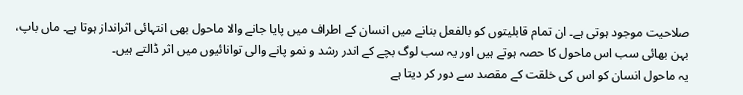صلاحیت موجود ہوتی ہے۔ ان تمام قابلیتوں کو بالفعل بنانے میں انسان کے اطراف میں پایا جانے والا ماحول بھی انتہائی اثرانداز ہوتا ہے۔ ماں باپ، بہن بھائی سب اس ماحول کا حصہ ہوتے ہیں اور یہ سب لوگ بچے کے اندر رشد و نمو پانے والی توانائیوں میں اثر ڈالتے ہیں۔
یہ ماحول انسان کو اس کی خلقت کے مقصد سے دور کر دیتا ہے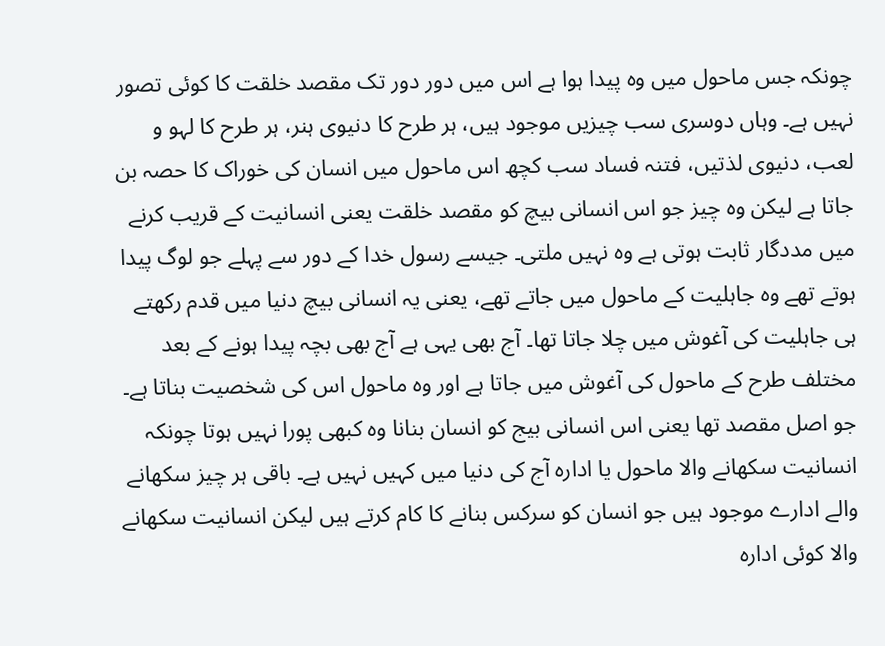چونکہ جس ماحول میں وہ پیدا ہوا ہے اس میں دور دور تک مقصد خلقت کا کوئی تصور نہیں ہے۔ وہاں دوسری سب چیزیں موجود ہیں، ہر طرح کا دنیوی ہنر، ہر طرح کا لہو و لعب، دنیوی لذتیں، فتنہ فساد سب کچھ اس ماحول میں انسان کی خوراک کا حصہ بن جاتا ہے لیکن وہ چیز جو اس انسانی بیچ کو مقصد خلقت یعنی انسانیت کے قریب کرنے میں مددگار ثابت ہوتی ہے وہ نہیں ملتی۔ جیسے رسول خدا کے دور سے پہلے جو لوگ پیدا ہوتے تھے وہ جاہلیت کے ماحول میں جاتے تھے، یعنی یہ انسانی بیچ دنیا میں قدم رکھتے ہی جاہلیت کی آغوش میں چلا جاتا تھا۔ آج بھی یہی ہے آج بھی بچہ پیدا ہونے کے بعد مختلف طرح کے ماحول کی آغوش میں جاتا ہے اور وہ ماحول اس کی شخصیت بناتا ہے۔ جو اصل مقصد تھا یعنی اس انسانی بیج کو انسان بنانا وہ کبھی پورا نہیں ہوتا چونکہ انسانیت سکھانے والا ماحول یا ادارہ آج کی دنیا میں کہیں نہیں ہے۔ باقی ہر چیز سکھانے والے ادارے موجود ہیں جو انسان کو سرکس بنانے کا کام کرتے ہیں لیکن انسانیت سکھانے والا کوئی ادارہ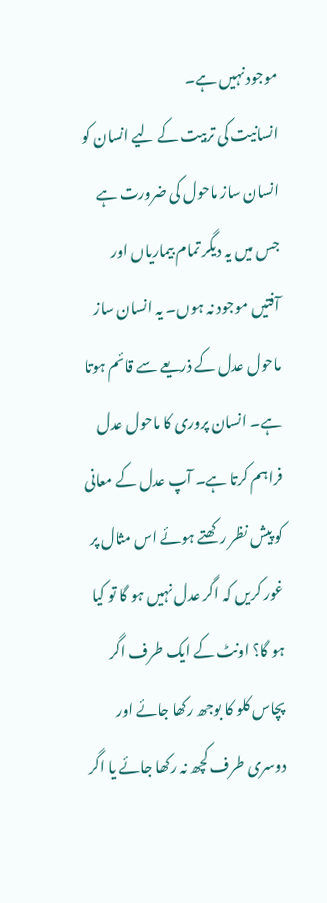موجود نہیں ہے۔
انسانیت کی تربیت کے لیے انسان کو انسان ساز ماحول کی ضرورت ہے جس میں یہ دیگر تمام بیماریاں اور آفتیں موجود نہ ہوں۔ یہ انسان ساز ماحول عدل کے ذریعے سے قائم ہوتا ہے۔ انسان پروری کا ماحول عدل فراہم کرتا ہے۔ آپ عدل کے معانی کو پیش نظر رکھتے ہوئے اس مثال پر غور کریں کہ اگر عدل نہیں ہو گا تو کیا ہو گا؟ اونٹ کے ایک طرف اگر پچاس کلو کا بوجھ رکھا جائے اور دوسری طرف کچھ نہ رکھا جائے یا اگر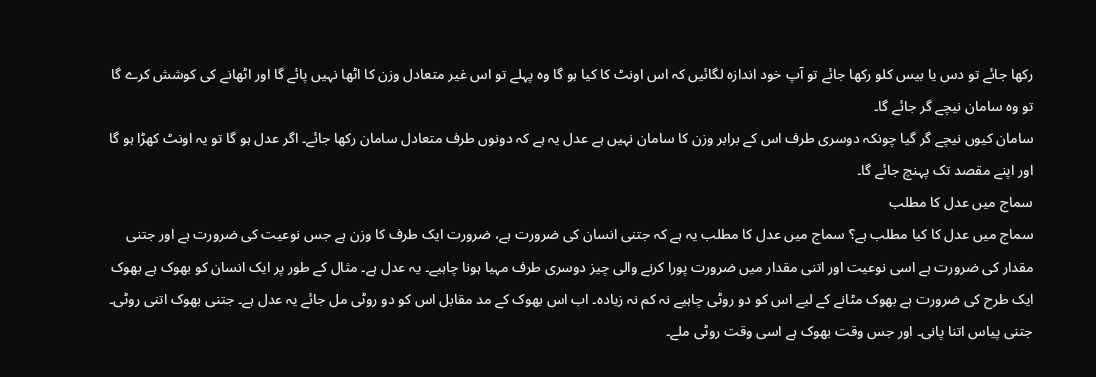رکھا جائے تو دس یا بیس کلو رکھا جائے تو آپ خود اندازہ لگائیں کہ اس اونٹ کا کیا ہو گا وہ پہلے تو اس غیر متعادل وزن کا اٹھا نہیں پائے گا اور اٹھانے کی کوشش کرے گا تو وہ سامان نیچے گر جائے گا۔
سامان کیوں نیچے گر گیا چونکہ دوسری طرف اس کے برابر وزن کا سامان نہیں ہے عدل یہ ہے کہ دونوں طرف متعادل سامان رکھا جائے۔ اگر عدل ہو گا تو یہ اونٹ کھڑا ہو گا اور اپنے مقصد تک پہنچ جائے گا۔
سماج میں عدل کا مطلب
سماج میں عدل کا کیا مطلب ہے؟ سماج میں عدل کا مطلب یہ ہے کہ جتنی انسان کی ضرورت ہے، ضرورت ایک طرف کا وزن ہے جس نوعیت کی ضرورت ہے اور جتنی مقدار کی ضرورت ہے اسی نوعیت اور اتنی مقدار میں ضرورت پورا کرنے والی چیز دوسری طرف مہیا ہونا چاہیے۔ یہ عدل ہے۔ مثال کے طور پر ایک انسان کو بھوک ہے بھوک ایک طرح کی ضرورت ہے بھوک مٹانے کے لیے اس کو دو روٹی چاہیے نہ کم نہ زیادہ۔ اب اس بھوک کے مد مقابل اس کو دو روٹی مل جائے یہ عدل ہے۔ جتنی بھوک اتنی روٹی۔ جتنی پیاس اتنا پانی۔ اور جس وقت بھوک ہے اسی وقت روٹی ملے۔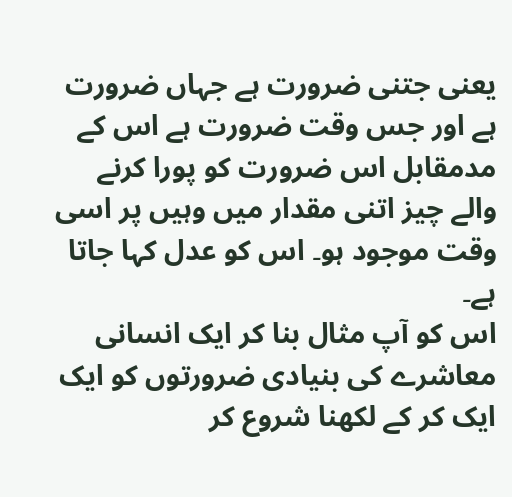یعنی جتنی ضرورت ہے جہاں ضرورت ہے اور جس وقت ضرورت ہے اس کے مدمقابل اس ضرورت کو پورا کرنے والے چیز اتنی مقدار میں وہیں پر اسی وقت موجود ہو۔ اس کو عدل کہا جاتا ہے۔
اس کو آپ مثال بنا کر ایک انسانی معاشرے کی بنیادی ضرورتوں کو ایک ایک کر کے لکھنا شروع کر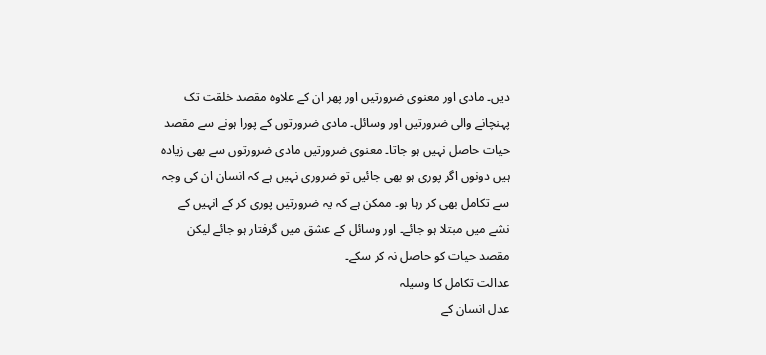دیں۔ مادی اور معنوی ضرورتیں اور پھر ان کے علاوہ مقصد خلقت تک پہنچانے والی ضرورتیں اور وسائل۔ مادی ضرورتوں کے پورا ہونے سے مقصد حیات حاصل نہیں ہو جاتا۔ معنوی ضرورتیں مادی ضرورتوں سے بھی زیادہ ہیں دونوں اگر پوری ہو بھی جائیں تو ضروری نہیں ہے کہ انسان ان کی وجہ سے تکامل بھی کر رہا ہو۔ ممکن ہے کہ یہ ضرورتیں پوری کر کے انہیں کے نشے میں مبتلا ہو جائے۔ اور وسائل کے عشق میں گرفتار ہو جائے لیکن مقصد حیات کو حاصل نہ کر سکے۔
عدالت تکامل کا وسیلہ
عدل انسان کے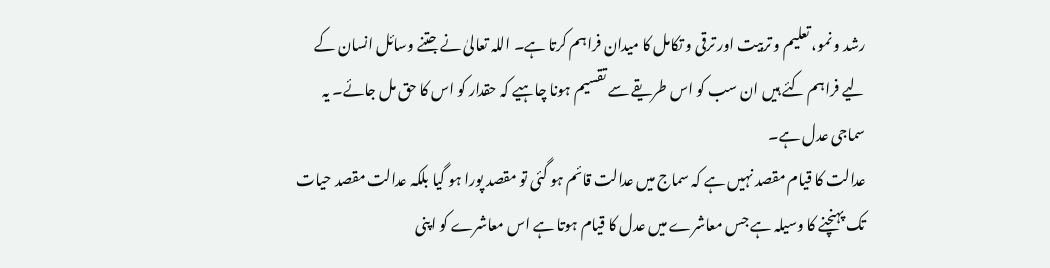رشد و نمو، تعلیم و تربیت اور ترقی و تکامل کا میدان فراہم کرتا ہے۔ اللہ تعالیٰ نے جتنے وسائل انسان کے لیے فراہم کئے ہیں ان سب کو اس طریقے سے تقسیم ہونا چاہیے کہ حقدار کو اس کا حق مل جائے۔ یہ سماجی عدل ہے۔
عدالت کا قیام مقصد نہیں ہے کہ سماج میں عدالت قائم ہو گئی تو مقصد پورا ہو گیا بلکہ عدالت مقصد حیات تک پہنچنے کا وسیلہ ہے جس معاشرے میں عدل کا قیام ہوتا ہے اس معاشرے کو اپنی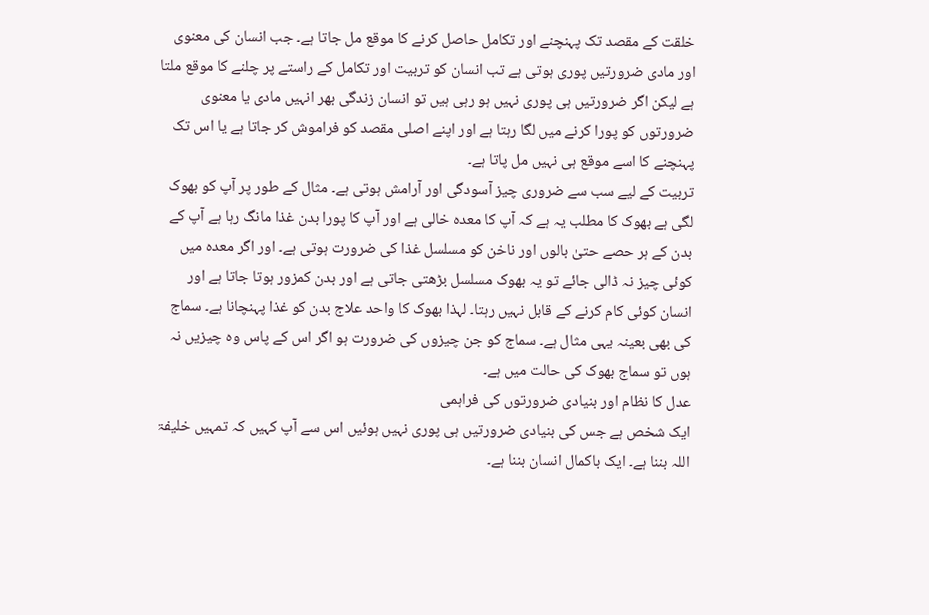خلقت کے مقصد تک پہنچنے اور تکامل حاصل کرنے کا موقع مل جاتا ہے۔ جب انسان کی معنوی اور مادی ضرورتیں پوری ہوتی ہے تب انسان کو تربیت اور تکامل کے راستے پر چلنے کا موقع ملتا ہے لیکن اگر ضرورتیں ہی پوری نہیں ہو رہی ہیں تو انسان زندگی بھر انہیں مادی یا معنوی ضرورتوں کو پورا کرنے میں لگا رہتا ہے اور اپنے اصلی مقصد کو فراموش کر جاتا ہے یا اس تک پہنچنے کا اسے موقع ہی نہیں مل پاتا ہے۔
تربیت کے لیے سب سے ضروری چیز آسودگی اور آرامش ہوتی ہے۔ مثال کے طور پر آپ کو بھوک لگی ہے بھوک کا مطلب یہ ہے کہ آپ کا معدہ خالی ہے اور آپ کا پورا بدن غذا مانگ رہا ہے آپ کے بدن کے ہر حصے حتیٰ بالوں اور ناخن کو مسلسل غذا کی ضرورت ہوتی ہے۔ اور اگر معدہ میں کوئی چیز نہ ڈالی جائے تو یہ بھوک مسلسل بڑھتی جاتی ہے اور بدن کمزور ہوتا جاتا ہے اور انسان کوئی کام کرنے کے قابل نہیں رہتا۔ لہذا بھوک کا واحد علاج بدن کو غذا پہنچانا ہے۔ سماج کی بھی بعینہ یہی مثال ہے۔ سماج کو جن چیزوں کی ضرورت ہو اگر اس کے پاس وہ چیزیں نہ ہوں تو سماج بھوک کی حالت میں ہے۔
عدل کا نظام اور بنیادی ضرورتوں کی فراہمی
ایک شخص ہے جس کی بنیادی ضرورتیں ہی پوری نہیں ہوئیں اس سے آپ کہیں کہ تمہیں خلیفۃ اللہ بننا ہے۔ ایک باکمال انسان بننا ہے۔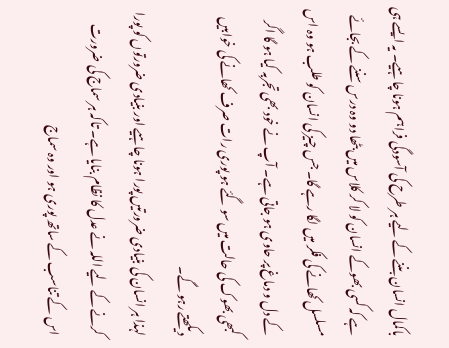باکمال انسان بننے کے لیے ہر طرح کی آسودگی فراہم ہونا چاہیے۔ یہ ایسے ہی ہے کہ کسی بھوکے انسان کو لا کر کلاس میں بٹھا دو وہ درس سننے کے بجائے مسلسل کھانے کی فکر میں لگا رہے گا۔ جس چیز کی انسان کو طلب ہو وہ اس کے دل و دماغ پر حاوی ہو جاتی ہے۔ آپ نے خود بھی تجربہ کیا ہو گا اگر کبھی بھوک کی حالت میں سو گئے ہو پوری رات صرف کھانے کی خوابیں دیکھتے رہو گے۔
لہذا ہر انسان کی بنیادی ضرورتیں پورا ہونا چاہیے اور بنیادی ضرورتوں کو پورا کرنے کے لیے اللہ نے عدل کا نظام بنایا ہے۔ تاکہ ہر سماج کی ضرورت اس کے تناسب کے ساتھ پوری ہو اور وہ سماج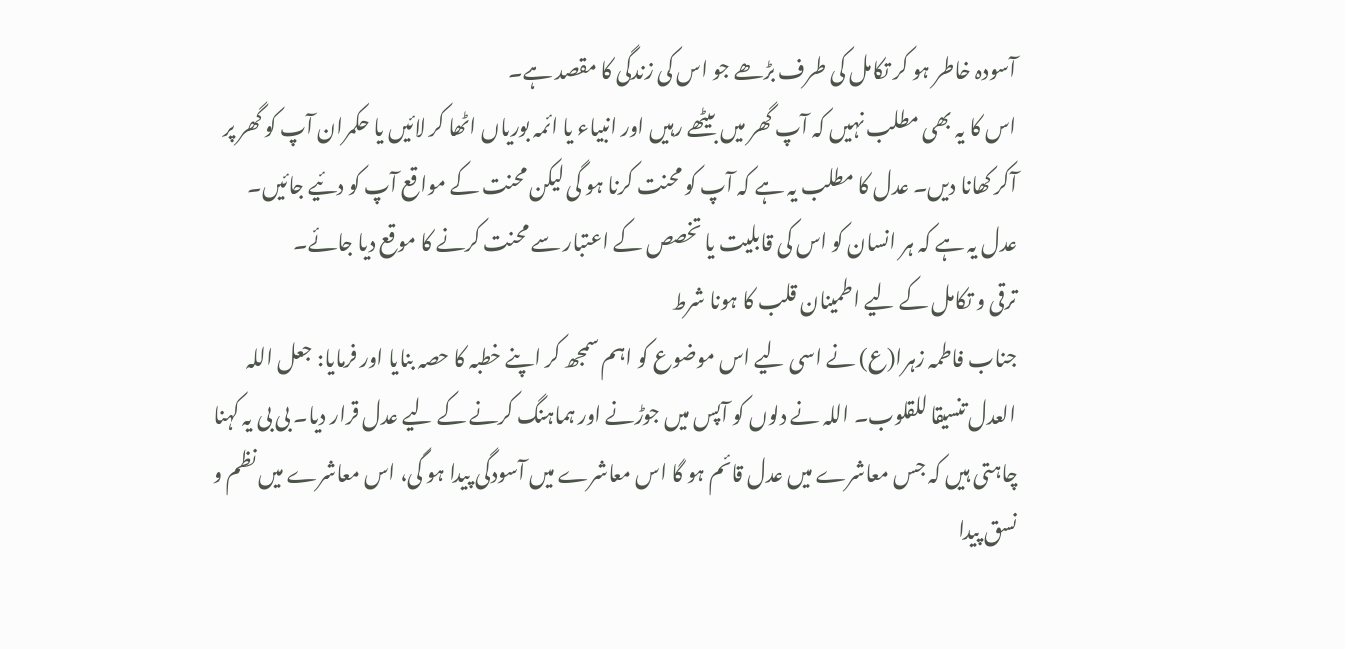آسودہ خاطر ہو کر تکامل کی طرف بڑھے جو اس کی زندگی کا مقصد ہے۔
اس کا یہ بھی مطلب نہیں کہ آپ گھر میں بیٹھے رہیں اور انبیاء یا ائمہ بوریاں اٹھا کر لائیں یا حکمران آپ کو گھر پر آکر کھانا دیں۔ عدل کا مطلب یہ ہے کہ آپ کو محنت کرنا ہو گی لیکن محنت کے مواقع آپ کو دئیے جائیں۔ عدل یہ ہے کہ ہر انسان کو اس کی قابلیت یا تخصص کے اعتبار سے محنت کرنے کا موقع دیا جائے۔
ترقی و تکامل کے لیے اطمینان قلب کا ہونا شرط
جناب فاطمہ زہرا(ع) نے اسی لیے اس موضوع کو اہم سمجھ کر اپنے خطبہ کا حصہ بنایا اور فرمایا: جعل اللہ العدل تنسیقا للقلوب۔ اللہ نے دلوں کو آپس میں جوڑنے اور ہماہنگ کرنے کے لیے عدل قرار دیا۔ بی بی یہ کہنا چاہتی ہیں کہ جس معاشرے میں عدل قائم ہو گا اس معاشرے میں آسودگی پیدا ہو گی، اس معاشرے میں نظم و نسق پیدا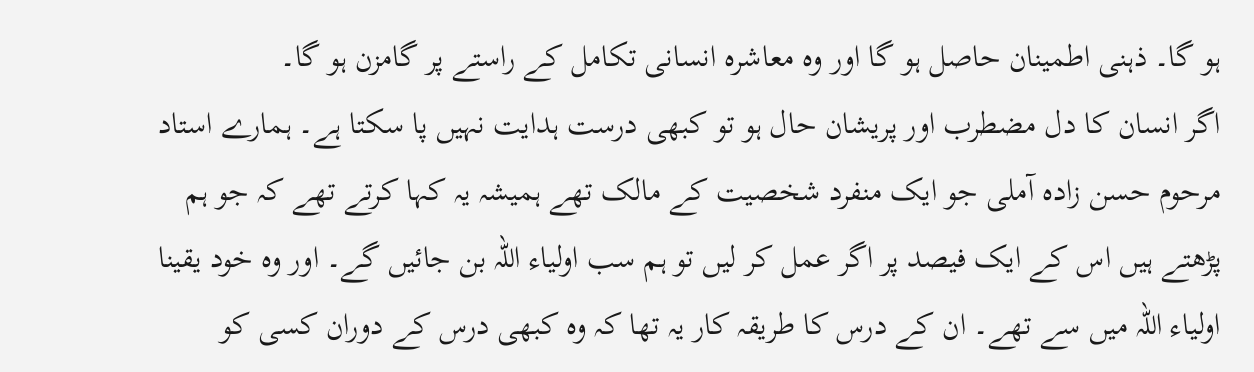ہو گا۔ ذہنی اطمینان حاصل ہو گا اور وہ معاشرہ انسانی تکامل کے راستے پر گامزن ہو گا۔
اگر انسان کا دل مضطرب اور پریشان حال ہو تو کبھی درست ہدایت نہیں پا سکتا ہے۔ ہمارے استاد مرحوم حسن زادہ آملی جو ایک منفرد شخصیت کے مالک تھے ہمیشہ یہ کہا کرتے تھے کہ جو ہم پڑھتے ہیں اس کے ایک فیصد پر اگر عمل کر لیں تو ہم سب اولیاء اللہ بن جائیں گے۔ اور وہ خود یقینا اولیاء اللہ میں سے تھے۔ ان کے درس کا طریقہ کار یہ تھا کہ وہ کبھی درس کے دوران کسی کو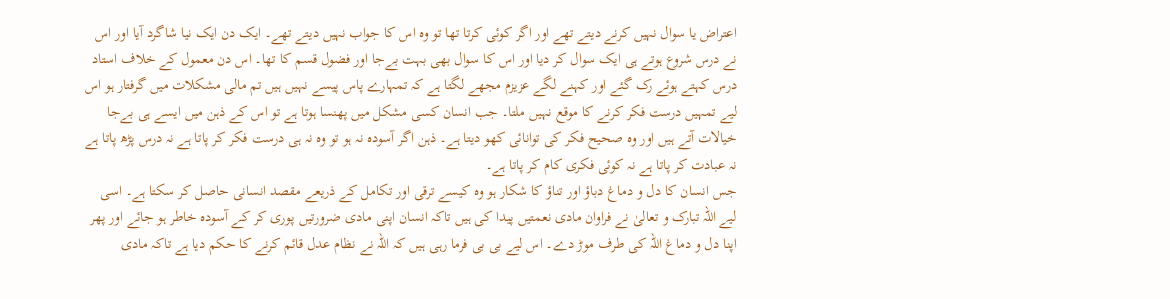اعتراض یا سوال نہیں کرنے دیتے تھے اور اگر کوئی کرتا تھا تو وہ اس کا جواب نہیں دیتے تھے۔ ایک دن ایک نیا شاگرد آیا اور اس نے درس شروع ہوتے ہی ایک سوال کر دیا اور اس کا سوال بھی بہت بےجا اور فضول قسم کا تھا۔ اس دن معمول کے خلاف استاد درس کہتے ہوئے رک گئے اور کہنے لگے عزیزم مجھے لگتا ہے کہ تمہارے پاس پیسے نہیں ہیں تم مالی مشکلات میں گرفتار ہو اس لیے تمہیں درست فکر کرنے کا موقع نہیں ملتا۔ جب انسان کسی مشکل میں پھنسا ہوتا ہے تو اس کے ذہن میں ایسے ہی بےجا خیالات آتے ہیں اور وہ صحیح فکر کی توانائی کھو دیتا ہے۔ ذہن اگر آسودہ نہ ہو تو وہ نہ ہی درست فکر کر پاتا ہے نہ درس پڑھ پاتا ہے نہ عبادت کر پاتا ہے نہ کوئی فکری کام کر پاتا ہے۔
جس انسان کا دل و دماغ دباؤ اور تناؤ کا شکار ہو وہ کیسے ترقی اور تکامل کے ذریعے مقصد انسانی حاصل کر سکتا ہے۔ اسی لیے اللہ تبارک و تعالیٰ نے فراوان مادی نعمتیں پیدا کی ہیں تاکہ انسان اپنی مادی ضرورتیں پوری کر کے آسودہ خاطر ہو جائے اور پھر اپنا دل و دماغ اللہ کی طرف موڑ دے۔ اس لیے بی بی فرما رہی ہیں کہ اللہ نے نظام عدل قائم کرنے کا حکم دیا ہے تاکہ مادی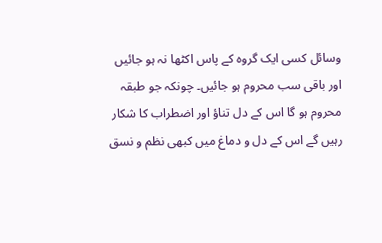وسائل کسی ایک گروہ کے پاس اکٹھا نہ ہو جائیں اور باقی سب محروم ہو جائیں۔ چونکہ جو طبقہ محروم ہو گا اس کے دل تناؤ اور اضطراب کا شکار رہیں گے اس کے دل و دماغ میں کبھی نظم و نسق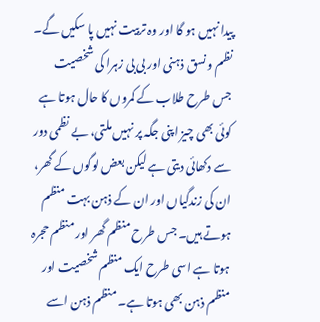پیدا نہیں ہو گا اور وہ تربیت نہیں پا سکیں گے۔
نظم و نسق ذہنی اور بی بی زہرا کی شخصیت
جس طرح طلاب کے کمروں کا حال ہوتا ہے کوئی بھی چیز اپنی جگہ پر نہیں ملتی، بے نظمی دور سے دکھائی دیتی ہے لیکن بعض لوگوں کے گھر، ان کی زندگیاں اور ان کے ذہن بہت منظم ہوتے ہیں۔ جس طرح منظم گھر اور منظم حجرہ ہوتا ہے اسی طرح ایک منظم شخصیت اور منظم ذہن بھی ہوتا ہے۔ منظم ذہن اسے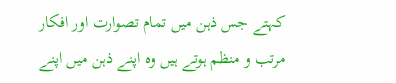کہتے جس ذہن میں تمام تصوارت اور افکار مرتب و منظم ہوتے ہیں وہ اپنے ذہن میں اپنے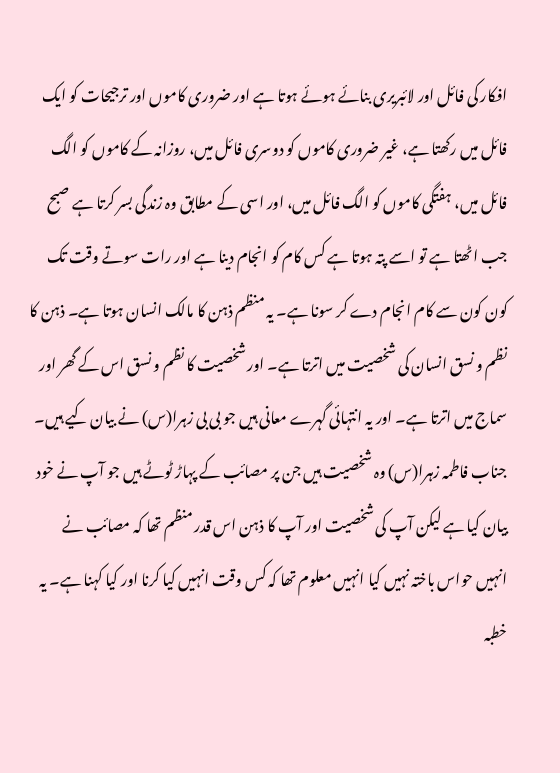افکار کی فائل اور لائبریری بنائے ہوئے ہوتا ہے اور ضروری کاموں اور ترجیحات کو ایک فائل میں رکھتا ہے، غیر ضروری کاموں کو دوسری فائل میں، روزانہ کے کاموں کو الگ فائل میں، ہفتگی کاموں کو الگ فائل میں، اور اسی کے مطابق وہ زندگی بسر کرتا ہے صبح جب اٹھتا ہے تو اسے پتہ ہوتا ہے کس کام کو انجام دینا ہے اور رات سوتے وقت تک کون کون سے کام انجام دے کر سونا ہے۔ یہ منظم ذہن کا مالک انسان ہوتا ہے۔ ذہن کا نظم و نسق انسان کی شخصیت میں اترتا ہے۔ اور شخصیت کا نظم و نسق اس کے گھر اور سماج میں اترتا ہے۔ اور یہ انتہائی گہرے معانی ہیں جو بی بی زہرا(س) نے بیان کیے ہیں۔
جناب فاطمہ زہرا(س) وہ شخصیت ہیں جن پر مصائب کے پہاڑ ٹوٹے ہیں جو آپ نے خود بیان کیا ہے لیکن آپ کی شخصیت اور آپ کا ذہن اس قدر منظم تھا کہ مصائب نے انہیں حواس باختہ نہیں کیا انہیں معلوم تھا کہ کس وقت انہیں کیا کرنا اور کیا کہنا ہے۔ یہ خطبہ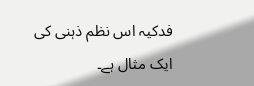فدکیہ اس نظم ذہنی کی ایک مثال ہے۔